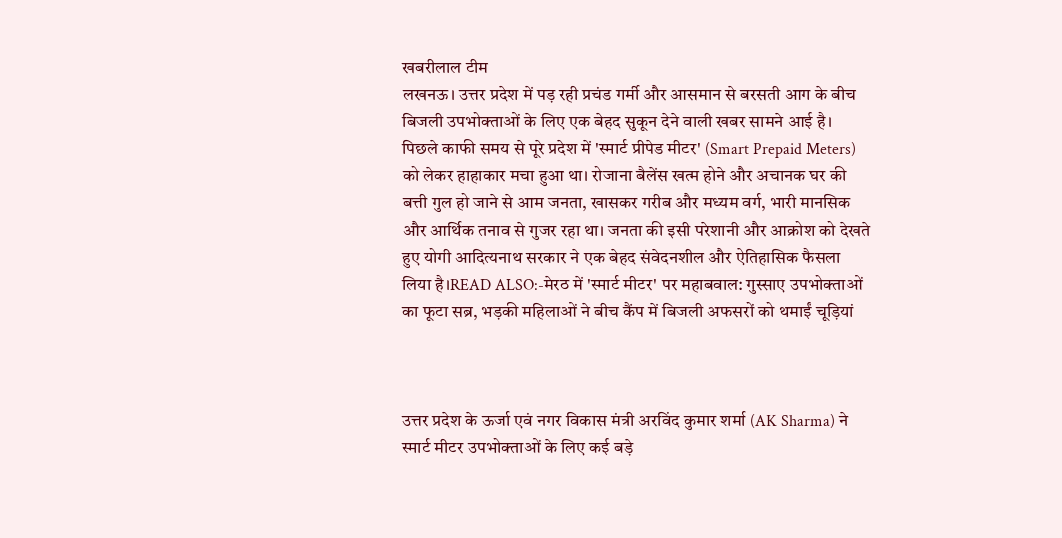खबरीलाल टीम
लखनऊ। उत्तर प्रदेश में पड़ रही प्रचंड गर्मी और आसमान से बरसती आग के बीच बिजली उपभोक्ताओं के लिए एक बेहद सुकून देने वाली खबर सामने आई है। पिछले काफी समय से पूरे प्रदेश में 'स्मार्ट प्रीपेड मीटर' (Smart Prepaid Meters) को लेकर हाहाकार मचा हुआ था। रोजाना बैलेंस खत्म होने और अचानक घर की बत्ती गुल हो जाने से आम जनता, खासकर गरीब और मध्यम वर्ग, भारी मानसिक और आर्थिक तनाव से गुजर रहा था। जनता की इसी परेशानी और आक्रोश को देखते हुए योगी आदित्यनाथ सरकार ने एक बेहद संवेदनशील और ऐतिहासिक फैसला लिया है।READ ALSO:-मेरठ में 'स्मार्ट मीटर' पर महाबवाल: गुस्साए उपभोक्ताओं का फूटा सब्र, भड़की महिलाओं ने बीच कैंप में बिजली अफसरों को थमाईं चूड़ियां



उत्तर प्रदेश के ऊर्जा एवं नगर विकास मंत्री अरविंद कुमार शर्मा (AK Sharma) ने स्मार्ट मीटर उपभोक्ताओं के लिए कई बड़े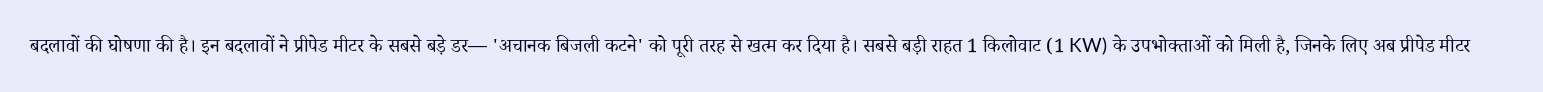बदलावों की घोषणा की है। इन बदलावों ने प्रीपेड मीटर के सबसे बड़े डर— 'अचानक बिजली कटने' को पूरी तरह से खत्म कर दिया है। सबसे बड़ी राहत 1 किलोवाट (1 KW) के उपभोक्ताओं को मिली है, जिनके लिए अब प्रीपेड मीटर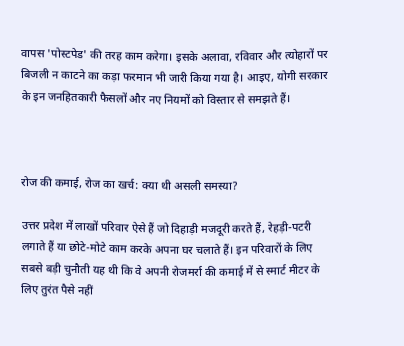वापस 'पोस्टपेड' की तरह काम करेगा। इसके अलावा, रविवार और त्योहारों पर बिजली न काटने का कड़ा फरमान भी जारी किया गया है। आइए, योगी सरकार के इन जनहितकारी फैसलों और नए नियमों को विस्तार से समझते हैं।



रोज की कमाई, रोज का खर्च: क्या थी असली समस्या?

उत्तर प्रदेश में लाखों परिवार ऐसे हैं जो दिहाड़ी मजदूरी करते हैं, रेहड़ी-पटरी लगाते हैं या छोटे-मोटे काम करके अपना घर चलाते हैं। इन परिवारों के लिए सबसे बड़ी चुनौती यह थी कि वे अपनी रोजमर्रा की कमाई में से स्मार्ट मीटर के लिए तुरंत पैसे नहीं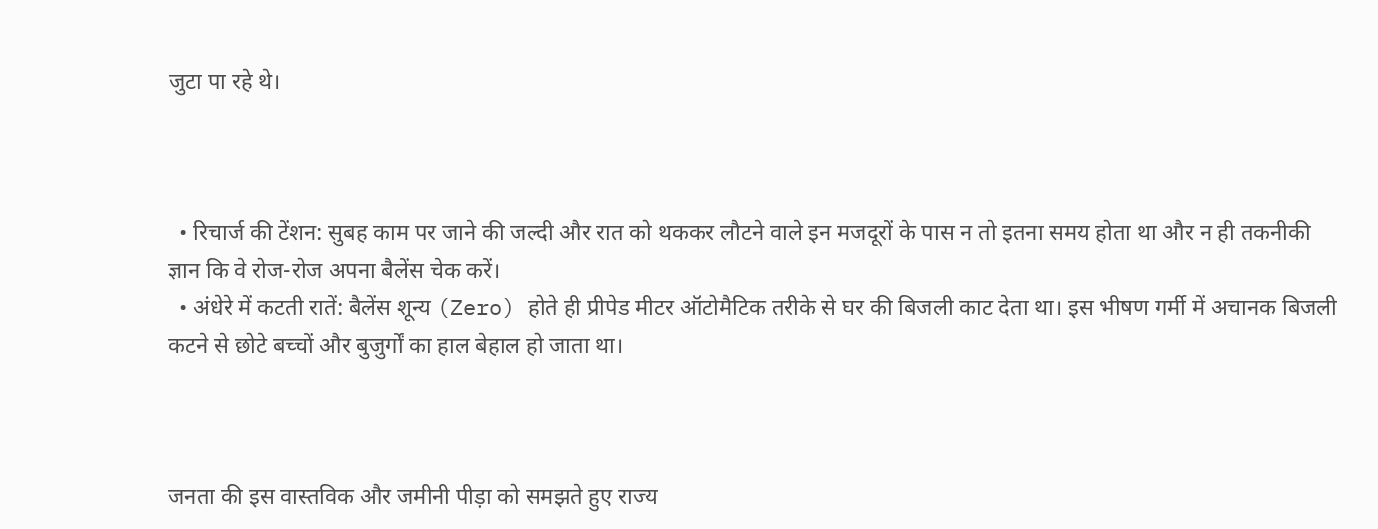जुटा पा रहे थे।



  • रिचार्ज की टेंशन: सुबह काम पर जाने की जल्दी और रात को थककर लौटने वाले इन मजदूरों के पास न तो इतना समय होता था और न ही तकनीकी ज्ञान कि वे रोज-रोज अपना बैलेंस चेक करें।
  • अंधेरे में कटती रातें: बैलेंस शून्य (Zero) होते ही प्रीपेड मीटर ऑटोमैटिक तरीके से घर की बिजली काट देता था। इस भीषण गर्मी में अचानक बिजली कटने से छोटे बच्चों और बुजुर्गों का हाल बेहाल हो जाता था।



जनता की इस वास्तविक और जमीनी पीड़ा को समझते हुए राज्य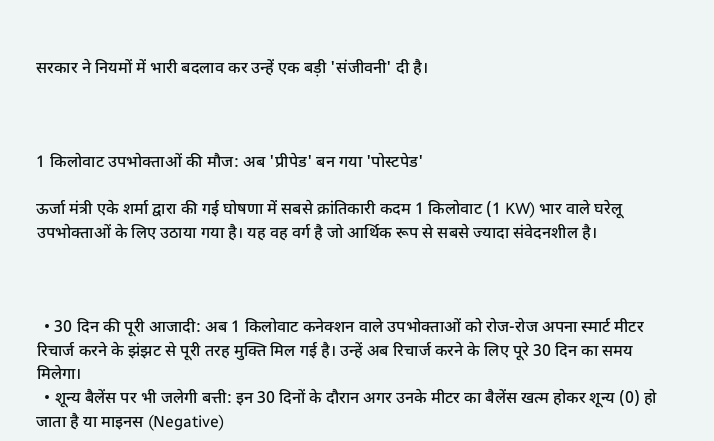सरकार ने नियमों में भारी बदलाव कर उन्हें एक बड़ी 'संजीवनी' दी है।



1 किलोवाट उपभोक्ताओं की मौज: अब 'प्रीपेड' बन गया 'पोस्टपेड'

ऊर्जा मंत्री एके शर्मा द्वारा की गई घोषणा में सबसे क्रांतिकारी कदम 1 किलोवाट (1 KW) भार वाले घरेलू उपभोक्ताओं के लिए उठाया गया है। यह वह वर्ग है जो आर्थिक रूप से सबसे ज्यादा संवेदनशील है।



  • 30 दिन की पूरी आजादी: अब 1 किलोवाट कनेक्शन वाले उपभोक्ताओं को रोज-रोज अपना स्मार्ट मीटर रिचार्ज करने के झंझट से पूरी तरह मुक्ति मिल गई है। उन्हें अब रिचार्ज करने के लिए पूरे 30 दिन का समय मिलेगा।
  • शून्य बैलेंस पर भी जलेगी बत्ती: इन 30 दिनों के दौरान अगर उनके मीटर का बैलेंस खत्म होकर शून्य (0) हो जाता है या माइनस (Negative)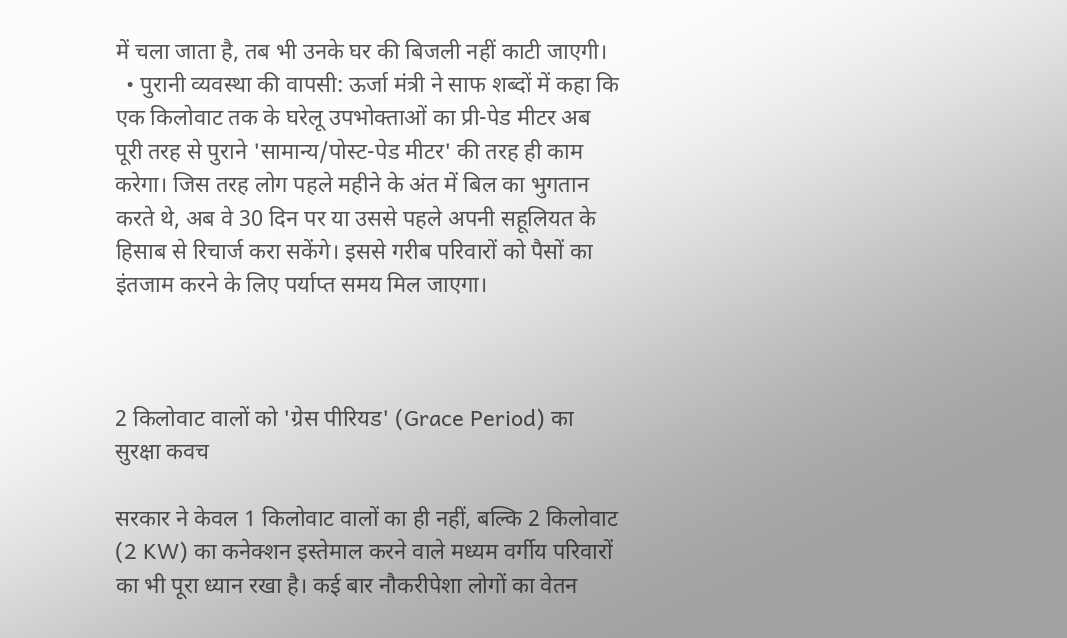में चला जाता है, तब भी उनके घर की बिजली नहीं काटी जाएगी।
  • पुरानी व्यवस्था की वापसी: ऊर्जा मंत्री ने साफ शब्दों में कहा कि एक किलोवाट तक के घरेलू उपभोक्ताओं का प्री-पेड मीटर अब पूरी तरह से पुराने 'सामान्य/पोस्ट-पेड मीटर' की तरह ही काम करेगा। जिस तरह लोग पहले महीने के अंत में बिल का भुगतान करते थे, अब वे 30 दिन पर या उससे पहले अपनी सहूलियत के हिसाब से रिचार्ज करा सकेंगे। इससे गरीब परिवारों को पैसों का इंतजाम करने के लिए पर्याप्त समय मिल जाएगा।



2 किलोवाट वालों को 'ग्रेस पीरियड' (Grace Period) का सुरक्षा कवच

सरकार ने केवल 1 किलोवाट वालों का ही नहीं, बल्कि 2 किलोवाट (2 KW) का कनेक्शन इस्तेमाल करने वाले मध्यम वर्गीय परिवारों का भी पूरा ध्यान रखा है। कई बार नौकरीपेशा लोगों का वेतन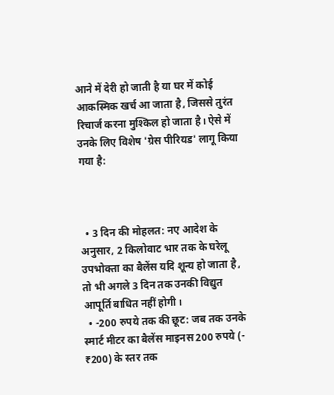आने में देरी हो जाती है या घर में कोई आकस्मिक खर्च आ जाता है, जिससे तुरंत रिचार्ज करना मुश्किल हो जाता है। ऐसे में उनके लिए विशेष 'ग्रेस पीरियड' लागू किया गया है:



  • 3 दिन की मोहलत: नए आदेश के अनुसार, 2 किलोवाट भार तक के घरेलू उपभोक्ता का बैलेंस यदि शून्य हो जाता है, तो भी अगले 3 दिन तक उनकी विद्युत आपूर्ति बाधित नहीं होगी।
  • -200 रुपये तक की छूट: जब तक उनके स्मार्ट मीटर का बैलेंस माइनस 200 रुपये (- ₹200) के स्तर तक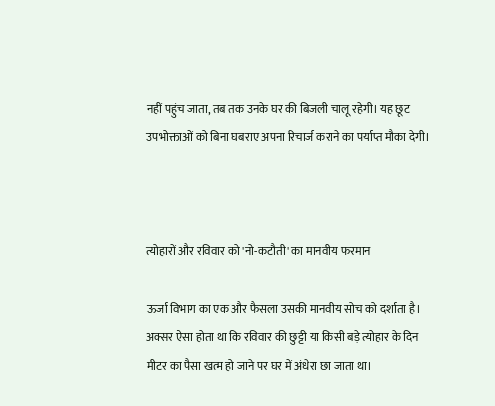नहीं पहुंच जाता, तब तक उनके घर की बिजली चालू रहेगी। यह छूट उपभोक्ताओं को बिना घबराए अपना रिचार्ज कराने का पर्याप्त मौका देगी।



त्योहारों और रविवार को 'नो-कटौती' का मानवीय फरमान

ऊर्जा विभाग का एक और फैसला उसकी मानवीय सोच को दर्शाता है। अक्सर ऐसा होता था कि रविवार की छुट्टी या किसी बड़े त्योहार के दिन मीटर का पैसा खत्म हो जाने पर घर में अंधेरा छा जाता था।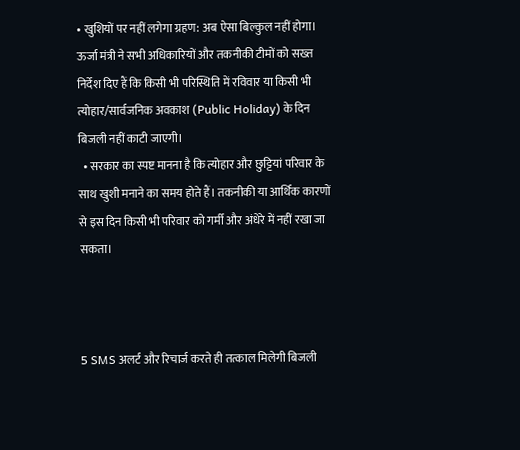• खुशियों पर नहीं लगेगा ग्रहण: अब ऐसा बिल्कुल नहीं होगा। ऊर्जा मंत्री ने सभी अधिकारियों और तकनीकी टीमों को सख्त निर्देश दिए हैं कि किसी भी परिस्थिति में रविवार या किसी भी त्योहार/सार्वजनिक अवकाश (Public Holiday) के दिन बिजली नहीं काटी जाएगी।
  • सरकार का स्पष्ट मानना है कि त्योहार और छुट्टियां परिवार के साथ खुशी मनाने का समय होते हैं। तकनीकी या आर्थिक कारणों से इस दिन किसी भी परिवार को गर्मी और अंधेरे में नहीं रखा जा सकता।



5 SMS अलर्ट और रिचार्ज करते ही तत्काल मिलेगी बिजली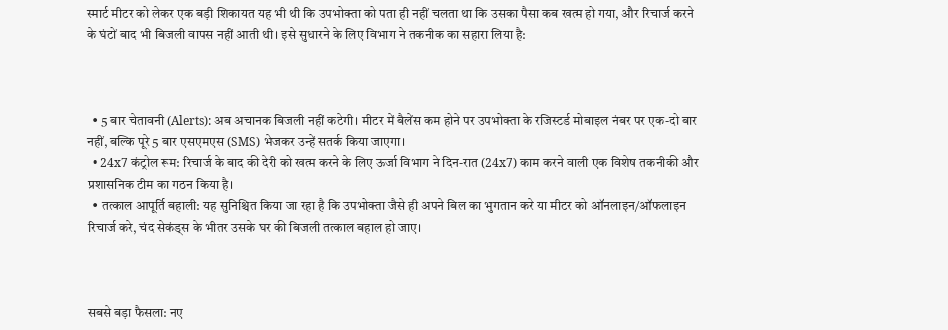स्मार्ट मीटर को लेकर एक बड़ी शिकायत यह भी थी कि उपभोक्ता को पता ही नहीं चलता था कि उसका पैसा कब खत्म हो गया, और रिचार्ज करने के घंटों बाद भी बिजली वापस नहीं आती थी। इसे सुधारने के लिए विभाग ने तकनीक का सहारा लिया है:



  • 5 बार चेतावनी (Alerts): अब अचानक बिजली नहीं कटेगी। मीटर में बैलेंस कम होने पर उपभोक्ता के रजिस्टर्ड मोबाइल नंबर पर एक-दो बार नहीं, बल्कि पूरे 5 बार एसएमएस (SMS) भेजकर उन्हें सतर्क किया जाएगा।
  • 24x7 कंट्रोल रूम: रिचार्ज के बाद की देरी को खत्म करने के लिए ऊर्जा विभाग ने दिन-रात (24x7) काम करने वाली एक विशेष तकनीकी और प्रशासनिक टीम का गठन किया है।
  • तत्काल आपूर्ति बहाली: यह सुनिश्चित किया जा रहा है कि उपभोक्ता जैसे ही अपने बिल का भुगतान करे या मीटर को ऑनलाइन/ऑफलाइन रिचार्ज करे, चंद सेकंड्स के भीतर उसके घर की बिजली तत्काल बहाल हो जाए।



सबसे बड़ा फैसला: नए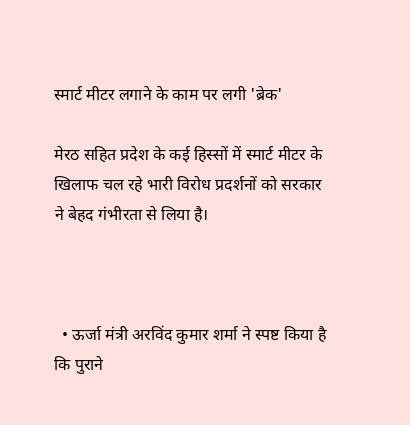स्मार्ट मीटर लगाने के काम पर लगी 'ब्रेक'

मेरठ सहित प्रदेश के कई हिस्सों में स्मार्ट मीटर के खिलाफ चल रहे भारी विरोध प्रदर्शनों को सरकार ने बेहद गंभीरता से लिया है।



  • ऊर्जा मंत्री अरविंद कुमार शर्मा ने स्पष्ट किया है कि पुराने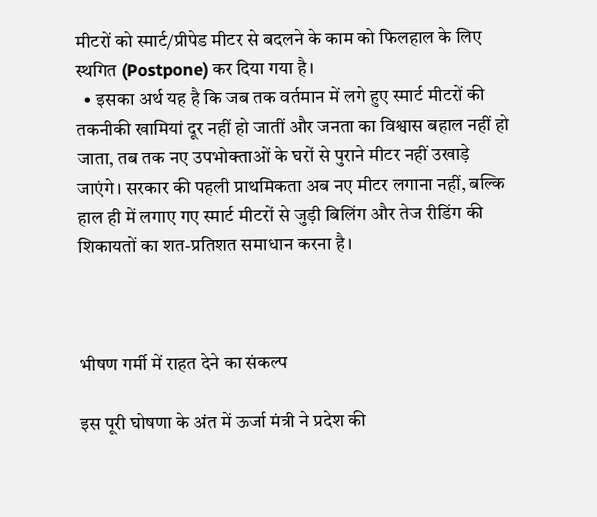मीटरों को स्मार्ट/प्रीपेड मीटर से बदलने के काम को फिलहाल के लिए स्थगित (Postpone) कर दिया गया है।
  • इसका अर्थ यह है कि जब तक वर्तमान में लगे हुए स्मार्ट मीटरों की तकनीकी खामियां दूर नहीं हो जातीं और जनता का विश्वास बहाल नहीं हो जाता, तब तक नए उपभोक्ताओं के घरों से पुराने मीटर नहीं उखाड़े जाएंगे। सरकार की पहली प्राथमिकता अब नए मीटर लगाना नहीं, बल्कि हाल ही में लगाए गए स्मार्ट मीटरों से जुड़ी बिलिंग और तेज रीडिंग की शिकायतों का शत-प्रतिशत समाधान करना है।



भीषण गर्मी में राहत देने का संकल्प

इस पूरी घोषणा के अंत में ऊर्जा मंत्री ने प्रदेश की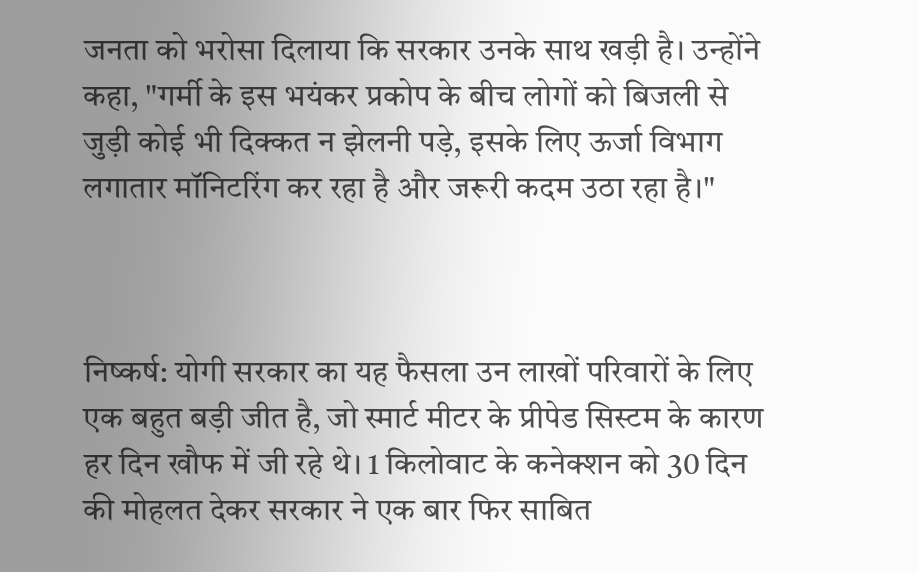जनता को भरोसा दिलाया कि सरकार उनके साथ खड़ी है। उन्होंने कहा, "गर्मी के इस भयंकर प्रकोप के बीच लोगों को बिजली से जुड़ी कोई भी दिक्कत न झेलनी पड़े, इसके लिए ऊर्जा विभाग लगातार मॉनिटरिंग कर रहा है और जरूरी कदम उठा रहा है।"



निष्कर्ष: योगी सरकार का यह फैसला उन लाखों परिवारों के लिए एक बहुत बड़ी जीत है, जो स्मार्ट मीटर के प्रीपेड सिस्टम के कारण हर दिन खौफ में जी रहे थे। 1 किलोवाट के कनेक्शन को 30 दिन की मोहलत देकर सरकार ने एक बार फिर साबित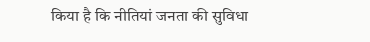किया है कि नीतियां जनता की सुविधा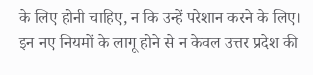के लिए होनी चाहिए, न कि उन्हें परेशान करने के लिए। इन नए नियमों के लागू होने से न केवल उत्तर प्रदेश की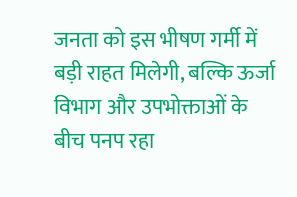जनता को इस भीषण गर्मी में बड़ी राहत मिलेगी, बल्कि ऊर्जा विभाग और उपभोक्ताओं के बीच पनप रहा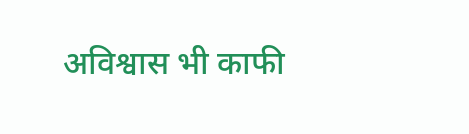अविश्वास भी काफी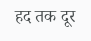हद तक दूर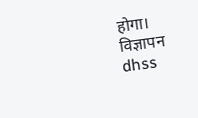होगा।
विज्ञापन
dhss